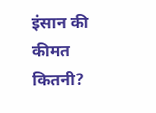इंसान की कीमत कितनी?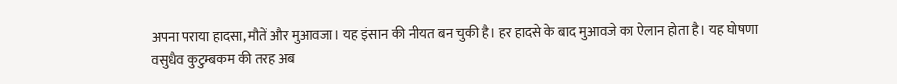अपना पराया हादसा, मौतें और मुआवजा। यह इंसान की नीयत बन चुकी है। हर हादसे के बाद मुआवजे का ऐलान होता है। यह घोषणा वसुधैव कुटुम्बकम की तरह अब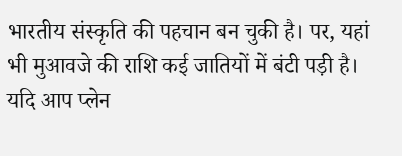भारतीय संस्कृति की पहचान बन चुकी है। पर, यहां भी मुआवजे की राशि कई जातियों में बंटी पड़ी है। यदि आप प्लेन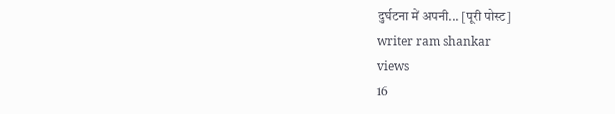दुर्घटना में अपनी... [पूरी पोस्ट]
writer ram shankar
views
16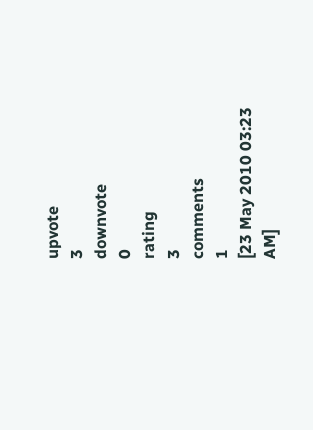upvote
3
downvote
0
rating
3
comments
1
[23 May 2010 03:23 AM]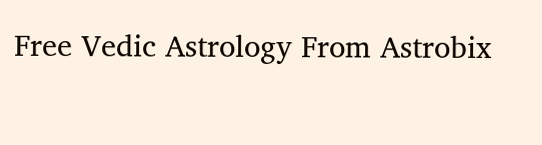Free Vedic Astrology From Astrobix